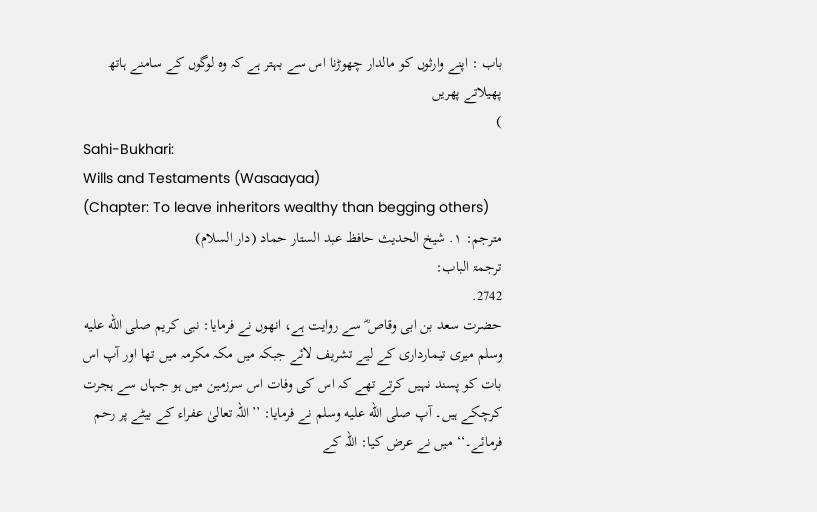باب : اپنے وارثوں کو مالدار چھوڑنا اس سے بہتر ہے کہ وہ لوگوں کے سامنے ہاتھ پھیلاتے پھریں
)
Sahi-Bukhari:
Wills and Testaments (Wasaayaa)
(Chapter: To leave inheritors wealthy than begging others)
مترجم: ١. شیخ الحدیث حافظ عبد الستار حماد (دار السلام)
ترجمۃ الباب:
2742.
حضرت سعد بن ابی وقاص ؓ سے روایت ہے، انھوں نے فرمایا: نبی کریم صلى الله عليه وسلم میری تیمارداری کے لیے تشریف لائے جبکہ میں مکہ مکرمہ میں تھا اور آپ اس بات کو پسند نہیں کرتے تھے کہ اس کی وفات اس سرزمین میں ہو جہاں سے ہجرت کرچکے ہیں۔ آپ صلى الله عليه وسلم نے فرمایا: ’’اللہ تعالیٰ عفراء کے بیٹے پر رحم فرمائے۔‘‘ میں نے عرض کیا: اللہ کے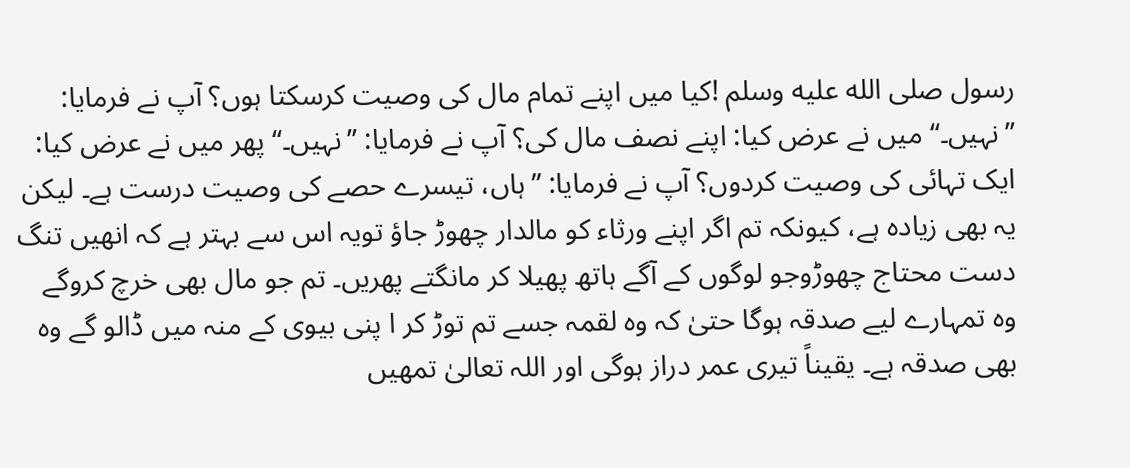رسول صلى الله عليه وسلم !کیا میں اپنے تمام مال کی وصیت کرسکتا ہوں؟ آپ نے فرمایا: ’’نہیں۔‘‘ میں نے عرض کیا: اپنے نصف مال کی؟ آپ نے فرمایا: ’’نہیں۔‘‘ پھر میں نے عرض کیا: ایک تہائی کی وصیت کردوں؟ آپ نے فرمایا: ’’ہاں، تیسرے حصے کی وصیت درست ہے۔ لیکن یہ بھی زیادہ ہے، کیونکہ تم اگر اپنے ورثاء کو مالدار چھوڑ جاؤ تویہ اس سے بہتر ہے کہ انھیں تنگ دست محتاج چھوڑوجو لوگوں کے آگے ہاتھ پھیلا کر مانگتے پھریں۔ تم جو مال بھی خرچ کروگے وہ تمہارے لیے صدقہ ہوگا حتیٰ کہ وہ لقمہ جسے تم توڑ کر ا پنی بیوی کے منہ میں ڈالو گے وہ بھی صدقہ ہے۔ یقیناً تیری عمر دراز ہوگی اور اللہ تعالیٰ تمھیں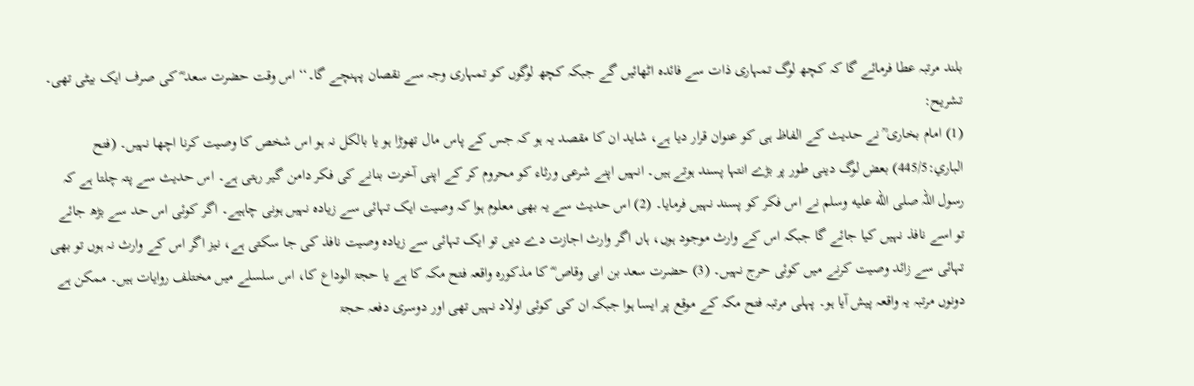بلند مرتبہ عطا فرمائے گا کہ کچھ لوگ تمہاری ذات سے فائدہ اٹھائیں گے جبکہ کچھ لوگوں کو تمہاری وجہ سے نقصان پہنچے گا۔‘‘ اس وقت حضرت سعد ؓ کی صرف ایک بیٹی تھی۔
تشریح:
(1) امام بخاری ؒ نے حدیث کے الفاظ ہی کو عنوان قرار دیا ہے، شاید ان کا مقصد یہ ہو کہ جس کے پاس مال تھوڑا ہو یا بالکل نہ ہو اس شخص کا وصیت کرنا اچھا نہیں۔ (فتح الباري:445/5) بعض لوگ دینی طور پر بڑے انتہا پسند ہوتے ہیں۔ انہیں اپنے شرعی ورثاء کو محروم کر کے اپنی آخرت بنانے کی فکر دامن گیر رہتی ہے۔ اس حدیث سے پتہ چلتا ہے کہ رسول اللہ صلى الله عليه وسلم نے اس فکر کو پسند نہیں فرمایا۔ (2) اس حدیث سے یہ بھی معلوم ہوا کہ وصیت ایک تہائی سے زیادہ نہیں ہونی چاہیے۔ اگر کوئی اس حد سے بڑھ جائے تو اسے نافذ نہیں کیا جائے گا جبکہ اس کے وارث موجود ہوں، ہاں اگر وارث اجازت دے دیں تو ایک تہائی سے زیادہ وصیت نافذ کی جا سکتی ہے، نیز اگر اس کے وارث نہ ہوں تو بھی تہائی سے زائد وصیت کرنے میں کوئی حرج نہیں۔ (3) حضرت سعد بن ابی وقاص ؓ کا مذکورہ واقعہ فتح مکہ کا ہے یا حجۃ الوداع کا، اس سلسلے میں مختلف روایات ہیں۔ ممکن ہے دونوں مرتبہ یہ واقعہ پیش آیا ہو۔ پہلی مرتبہ فتح مکہ کے موقع پر ایسا ہوا جبکہ ان کی کوئی اولاد نہیں تھی اور دوسری دفعہ حجۃ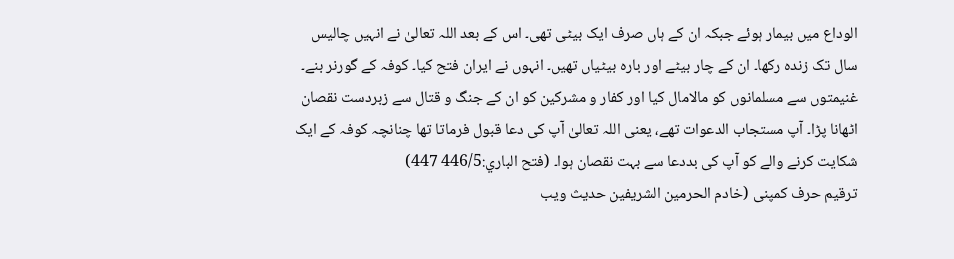الوداع میں بیمار ہوئے جبکہ ان کے ہاں صرف ایک بیٹی تھی۔ اس کے بعد اللہ تعالیٰ نے انہیں چالیس سال تک زندہ رکھا۔ ان کے چار بیٹے اور بارہ بیٹیاں تھیں۔ انہوں نے ایران فتح کیا۔ کوفہ کے گورنر بنے۔ غنیمتوں سے مسلمانوں کو مالامال کیا اور کفار و مشرکین کو ان کے جنگ و قتال سے زبردست نقصان اٹھانا پڑا۔ آپ مستجاب الدعوات تھے، یعنی اللہ تعالیٰ آپ کی دعا قبول فرماتا تھا چنانچہ کوفہ کے ایک شکایت کرنے والے کو آپ کی بددعا سے بہت نقصان ہوا۔ (فتح الباري:446/5 447)
ترقیم حرف کمپنی (خادم الحرمین الشریفین حدیث ویب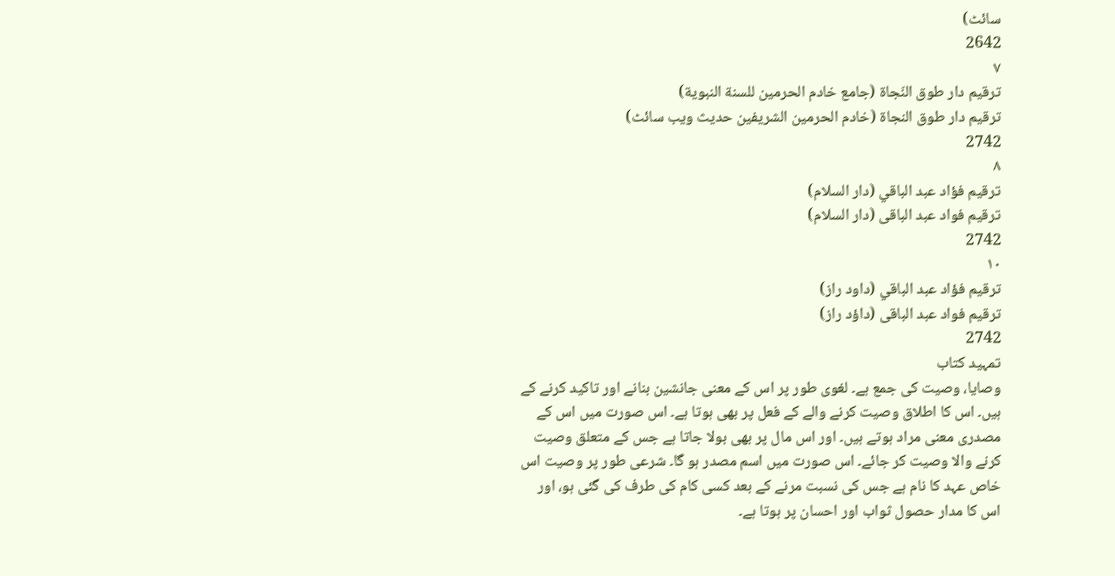سائٹ)
2642
٧
ترقيم دار طوق النّجاة (جامع خادم الحرمين للسنة النبوية)
ترقیم دار طوق النجاۃ (خادم الحرمین الشریفین حدیث ویب سائٹ)
2742
٨
ترقيم فؤاد عبد الباقي (دار السلام)
ترقیم فواد عبد الباقی (دار السلام)
2742
١٠
ترقيم فؤاد عبد الباقي (داود راز)
ترقیم فواد عبد الباقی (داؤد راز)
2742
تمہید کتاب
وصايا، وصيت کی جمع ہے۔ لغوی طور پر اس کے معنی جانشین بنانے اور تاکید کرنے کے ہیں۔ اس کا اطلاق وصیت کرنے والے کے فعل پر بھی ہوتا ہے۔ اس صورت میں اس کے مصدری معنی مراد ہوتے ہیں۔ اور اس مال پر بھی بولا جاتا ہے جس کے متعلق وصیت کرنے والا وصیت کر جائے۔ اس صورت میں اسم مصدر ہو گا۔ شرعی طور پر وصیت اس خاص عہد کا نام ہے جس کی نسبت مرنے کے بعد کسی کام کی طرف کی گئی ہو، اور اس کا مدار حصول ثواب اور احسان پر ہوتا ہے۔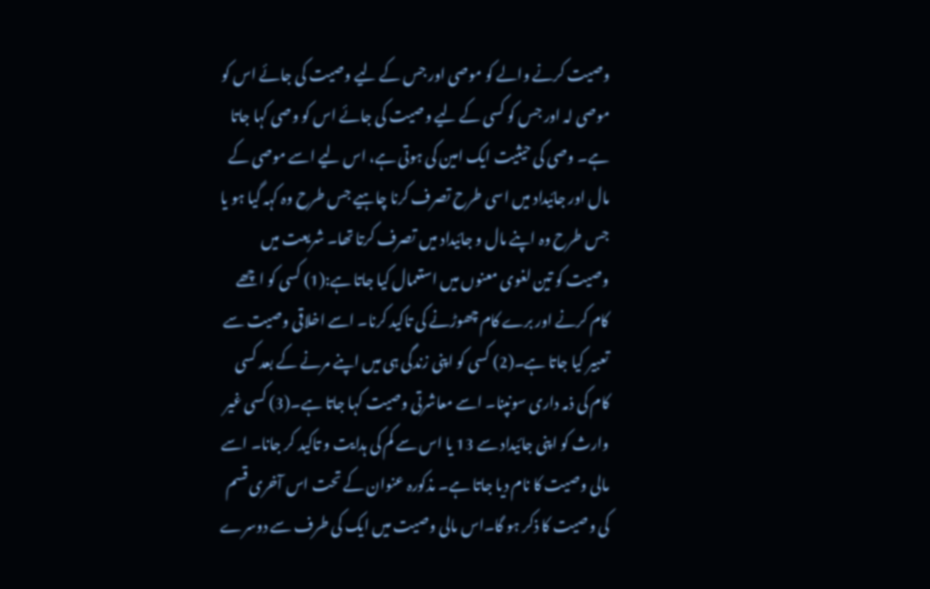وصیت کرنے والے کو موصی اور جس کے لیے وصیت کی جائے اس کو موصی لہ اور جس کو کسی کے لیے وصیت کی جائے اس کو وصی کہا جاتا ہے۔ وصی کی حیثیت ایک امین کی ہوتی ہے، اس لیے اسے موصی کے مال اور جائیداد میں اسی طرح تصرف کرنا چاہیے جس طرح وہ کہہ گیا ہو یا جس طرح وہ اپنے مال و جائیداد میں تصرف کرتا تھا۔ شریعت میں وصیت کو تین لغوی معنوں میں استعمال کیا جاتا ہے:(1) کسی کو اچھے کام کرنے اور برے کام چھوڑنے کی تاکید کرنا۔ اسے اخلاقی وصیت سے تعبیر کیا جاتا ہے۔(2) کسی کو اپنی زندگی ہی میں اپنے مرنے کے بعد کسی کام کی ذمہ داری سونپنا۔ اسے معاشرتی وصیت کہا جاتا ہے۔(3) کسی غیر وارث کو اپنی جائیداد سے 13 یا اس سے کم کی ہدایت و تاکید کر جانا۔ اسے مالی وصیت کا نام دیا جاتا ہے۔ مذکورہ عنوان کے تحت اس آخری قسم کی وصیت کا ذکر ہو گا۔اس مالی وصیت میں ایک کی طرف سے دوسرے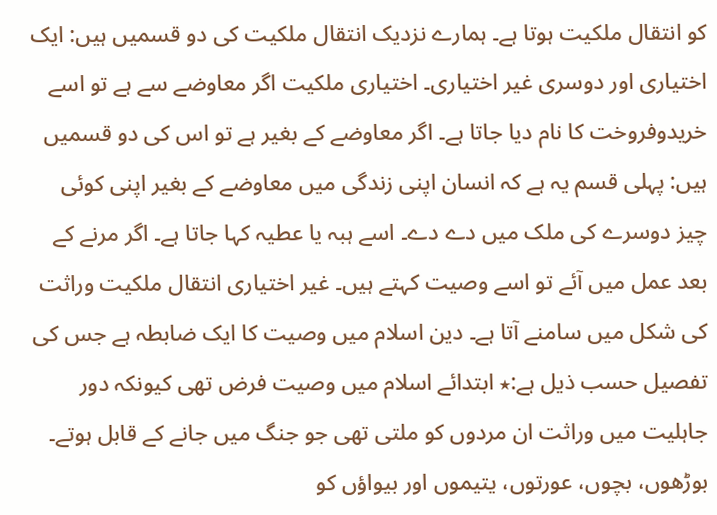کو انتقال ملکیت ہوتا ہے۔ ہمارے نزدیک انتقال ملکیت کی دو قسمیں ہیں: ایک اختیاری اور دوسری غیر اختیاری۔ اختیاری ملکیت اگر معاوضے سے ہے تو اسے خریدوفروخت کا نام دیا جاتا ہے۔ اگر معاوضے کے بغیر ہے تو اس کی دو قسمیں ہیں: پہلی قسم یہ ہے کہ انسان اپنی زندگی میں معاوضے کے بغیر اپنی کوئی چیز دوسرے کی ملک میں دے دے۔ اسے ہبہ یا عطیہ کہا جاتا ہے۔ اگر مرنے کے بعد عمل میں آئے تو اسے وصیت کہتے ہیں۔ غیر اختیاری انتقال ملکیت وراثت کی شکل میں سامنے آتا ہے۔ دین اسلام میں وصیت کا ایک ضابطہ ہے جس کی تفصیل حسب ذیل ہے:٭ ابتدائے اسلام میں وصیت فرض تھی کیونکہ دور جاہلیت میں وراثت ان مردوں کو ملتی تھی جو جنگ میں جانے کے قابل ہوتے۔ بوڑھوں، بچوں، عورتوں، یتیموں اور بیواؤں کو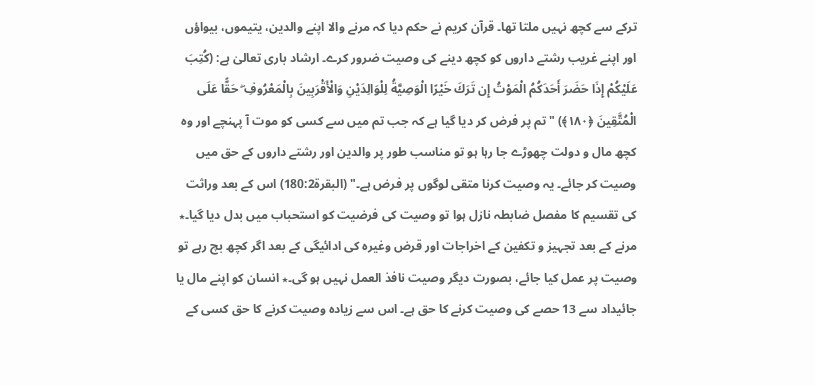ترکے سے کچھ نہیں ملتا تھا۔ قرآن کریم نے حکم دیا کہ مرنے والا اپنے والدین، یتیموں، بیواؤں اور اپنے غریب رشتے داروں کو کچھ دینے کی وصیت ضرور کرے۔ ارشاد باری تعالیٰ ہے: (كُتِبَ عَلَيْكُمْ إِذَا حَضَرَ أَحَدَكُمُ الْمَوْتُ إِن تَرَكَ خَيْرًا الْوَصِيَّةُ لِلْوَالِدَيْنِ وَالْأَقْرَبِينَ بِالْمَعْرُوفِ ۖ حَقًّا عَلَى الْمُتَّقِينَ ﴿١٨٠﴾) "تم پر فرض کر دیا گیا ہے کہ جب تم میں سے کسی کو موت آ پہنچے اور وہ کچھ مال و دولت چھوڑے جا رہا ہو تو مناسب طور پر والدین اور رشتے داروں کے حق میں وصیت کر جائے۔ یہ وصیت کرنا متقی لوگوں پر فرض ہے۔" (البقرۃ180:2) اس کے بعد وراثت کی تقسیم کا مفصل ضابطہ نازل ہوا تو وصیت کی فرضیت کو استحباب میں بدل دیا گیا۔٭ مرنے کے بعد تجہیز و تکفین کے اخراجات اور قرض وغیرہ کی ادائیگی کے بعد اگر کچھ بچ رہے تو وصیت پر عمل کیا جائے، بصورت دیگر وصیت نافذ العمل نہیں ہو گی۔٭ انسان کو اپنے مال یا جائیداد سے 13 حصے کی وصیت کرنے کا حق ہے۔ اس سے زیادہ وصیت کرنے کا حق کسی کے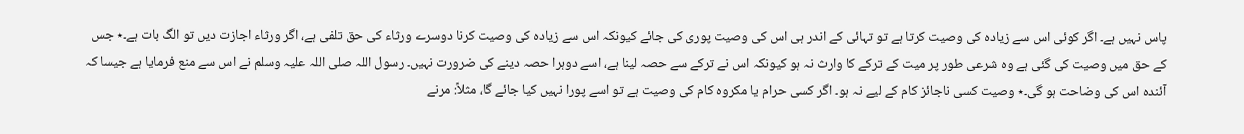پاس نہیں ہے۔ اگر کوئی اس سے زیادہ کی وصیت کرتا ہے تو تہائی کے اندر ہی اس کی وصیت پوری کی جائے کیونکہ اس سے زیادہ کی وصیت کرنا دوسرے ورثاء کی حق تلفی ہے، اگر ورثاء اجازت دیں تو الگ بات ہے۔٭ جس کے حق میں وصیت کی گئی ہے وہ شرعی طور پر میت کے ترکے کا وارث نہ ہو کیونکہ اس نے ترکے سے حصہ لینا ہے، اسے دوہرا حصہ دینے کی ضرورت نہیں۔ رسول اللہ صلی اللہ علیہ وسلم نے اس سے منع فرمایا ہے جیسا کہ آئندہ اس کی وضاحت ہو گی۔٭ وصیت کسی ناجائز کام کے لیے نہ ہو۔ اگر کسی حرام یا مکروہ کام کی وصیت ہے تو اسے پورا نہیں کیا جائے گا، مثلاً: مرنے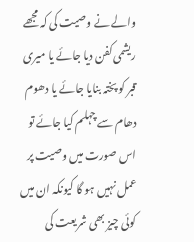والے نے وصیت کی کہ مجھے ریشمی کفن دیا جائے یا میری قبر کو پختہ بنایا جائے یا دھوم دھام سے چہلم کیا جائے تو اس صورت میں وصیت پر عمل نہیں ہو گا کیونکہ ان میں کوئی چیز بھی شریعت کی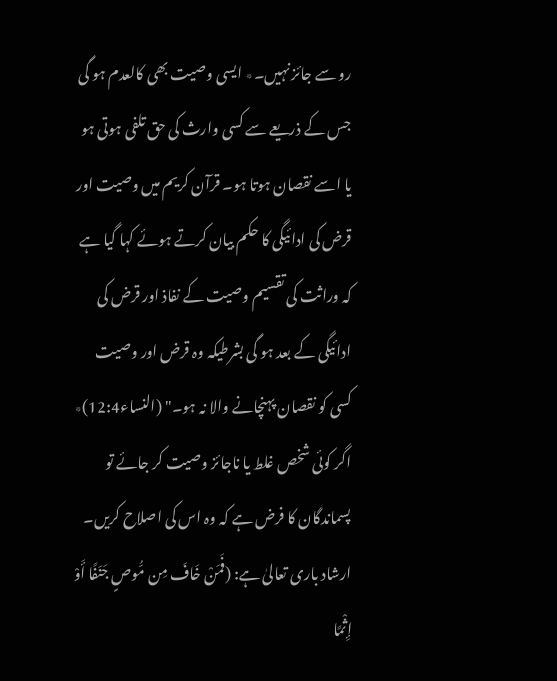رو سے جائز نہیں۔٭ ایسی وصیت بھی کالعدم ہو گی جس کے ذریعے سے کسی وارث کی حق تلفی ہوتی ہو یا اسے نقصان ہوتا ہو۔ قرآن کریم میں وصیت اور قرض کی ادائیگی کا حکم بیان کرتے ہوئے کہا گیا ہے کہ وراثت کی تقسیم وصیت کے نفاذ اور قرض کی ادائیگی کے بعد ہو گی بشرطیکہ وہ قرض اور وصیت کسی کو نقصان پہنچانے والا نہ ہو۔" (النساء12:4)٭ اگر کوئی شخص غلط یا ناجائز وصیت کر جائے تو پسماندگان کا فرض ہے کہ وہ اس کی اصلاح کریں۔ ارشاد باری تعالیٰ ہے: (فَمَنْ خَافَ مِن مُّوصٍ جَنَفًا أَوْ إِثْمًا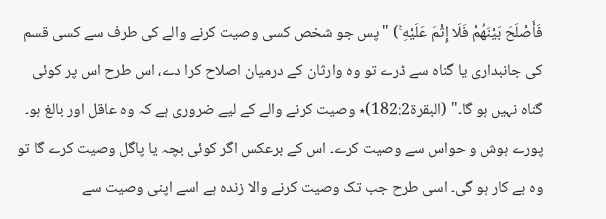فَأَصْلَحَ بَيْنَهُمْ فَلَا إِثْمَ عَلَيْهِ ۚ) "پس جو شخص کسی وصیت کرنے والے کی طرف سے کسی قسم کی جانبداری یا گناہ سے ڈرے تو وہ وارثان کے درمیان اصلاح کرا دے، اس طرح اس پر کوئی گناہ نہیں ہو گا۔" (البقرۃ182:2)٭ وصیت کرنے والے کے لیے ضروری ہے کہ وہ عاقل اور بالغ ہو۔ پورے ہوش و حواس سے وصیت کرے۔ اس کے برعکس اگر کوئی بچہ یا پاگل وصیت کرے گا تو وہ بے کار ہو گی۔ اسی طرح جب تک وصیت کرنے والا زندہ ہے اسے اپنی وصیت سے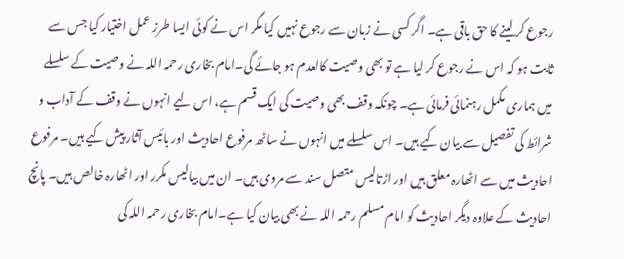رجوع کر لینے کا حق باقی ہے۔ اگر کسی نے زبان سے رجوع نہیں کیا مگر اس نے کوئی ایسا طرز عمل اختیار کیا جس سے ثابت ہو کہ اس نے رجوع کر لیا ہے تو بھی وصیت کالعدم ہو جائے گی۔امام بخاری رحمہ اللہ نے وصیت کے سلسلے میں ہماری مکمل رہنمائی فرمائی ہے۔ چونکہ وقف بھی وصیت کی ایک قسم ہے، اس لیے انہوں نے وقف کے آداب و شرائط کی تفصیل سے بیان کیے ہیں۔ اس سلسلے میں انہوں نے ساٹھ مرفوع احادیث اور بائیس آثار پیش کیے ہیں۔ مرفوع احادیث میں سے اٹھارہ معلق ہیں اور اڑتالیس متصل سند سے مروی ہیں۔ ان میں بیالیس مکرر اور اٹھارہ خالص ہیں۔ پانچ احادیث کے علاوہ دیگر احادیث کو امام مسلم رحمہ اللہ نے بھی بیان کیا ہے۔امام بخاری رحمہ اللہ کی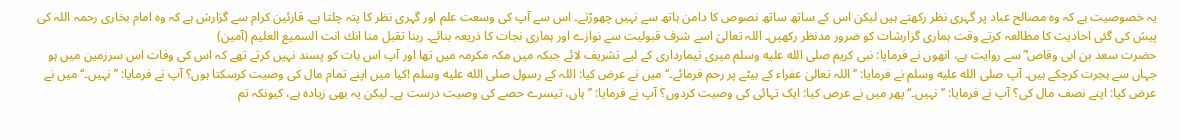یہ خصوصیت ہے کہ وہ مصالح عباد پر گہری نظر رکھتے ہیں لیکن اس کے ساتھ ساتھ نصوص کا دامن ہاتھ سے نہیں چھوڑتے۔ اس سے آپ کی وسعت علم اور گہری نظر کا پتہ چلتا ہے۔ قارئین کرام سے گزارش ہے کہ وہ امام بخاری رحمہ اللہ کی پیش کی گئی احادیث کا مطالعہ کرتے وقت ہماری گزارشات کو ضرور مدنظر رکھیں۔ اللہ تعالیٰ اسے شرف قبولیت سے نوازے اور ہماری نجات کا ذریعہ بنائے۔ ربنا تقبل منا انك انت السميع العليم (آمين)
حضرت سعد بن ابی وقاص ؓ سے روایت ہے، انھوں نے فرمایا: نبی کریم صلى الله عليه وسلم میری تیمارداری کے لیے تشریف لائے جبکہ میں مکہ مکرمہ میں تھا اور آپ اس بات کو پسند نہیں کرتے تھے کہ اس کی وفات اس سرزمین میں ہو جہاں سے ہجرت کرچکے ہیں۔ آپ صلى الله عليه وسلم نے فرمایا: ’’اللہ تعالیٰ عفراء کے بیٹے پر رحم فرمائے۔‘‘ میں نے عرض کیا: اللہ کے رسول صلى الله عليه وسلم !کیا میں اپنے تمام مال کی وصیت کرسکتا ہوں؟ آپ نے فرمایا: ’’نہیں۔‘‘ میں نے عرض کیا: اپنے نصف مال کی؟ آپ نے فرمایا: ’’نہیں۔‘‘ پھر میں نے عرض کیا: ایک تہائی کی وصیت کردوں؟ آپ نے فرمایا: ’’ہاں، تیسرے حصے کی وصیت درست ہے۔ لیکن یہ بھی زیادہ ہے، کیونکہ تم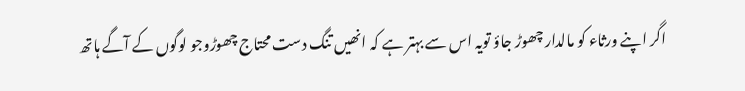اگر اپنے ورثاء کو مالدار چھوڑ جاؤ تویہ اس سے بہتر ہے کہ انھیں تنگ دست محتاج چھوڑوجو لوگوں کے آگے ہاتھ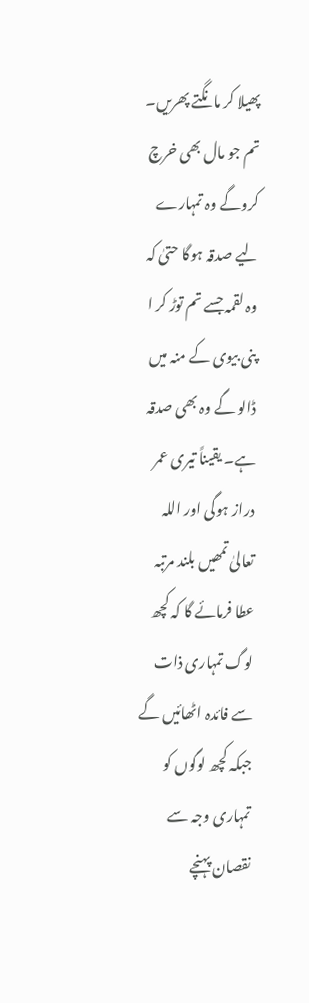پھیلا کر مانگتے پھریں۔ تم جو مال بھی خرچ کروگے وہ تمہارے لیے صدقہ ہوگا حتیٰ کہ وہ لقمہ جسے تم توڑ کر ا پنی بیوی کے منہ میں ڈالو گے وہ بھی صدقہ ہے۔ یقیناً تیری عمر دراز ہوگی اور اللہ تعالیٰ تمھیں بلند مرتبہ عطا فرمائے گا کہ کچھ لوگ تمہاری ذات سے فائدہ اٹھائیں گے جبکہ کچھ لوگوں کو تمہاری وجہ سے نقصان پہنچے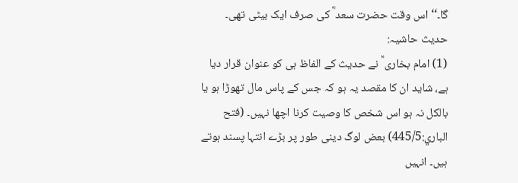گا۔‘‘ اس وقت حضرت سعد ؓ کی صرف ایک بیٹی تھی۔
حدیث حاشیہ:
(1) امام بخاری ؒ نے حدیث کے الفاظ ہی کو عنوان قرار دیا ہے، شاید ان کا مقصد یہ ہو کہ جس کے پاس مال تھوڑا ہو یا بالکل نہ ہو اس شخص کا وصیت کرنا اچھا نہیں۔ (فتح الباري:445/5) بعض لوگ دینی طور پر بڑے انتہا پسند ہوتے ہیں۔ انہیں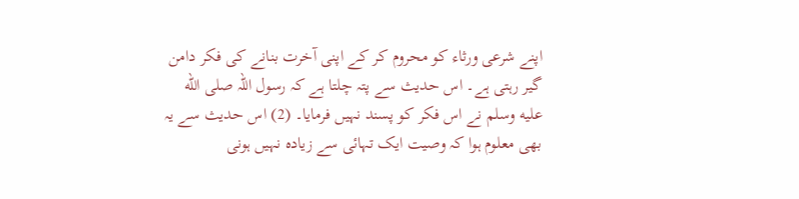اپنے شرعی ورثاء کو محروم کر کے اپنی آخرت بنانے کی فکر دامن گیر رہتی ہے۔ اس حدیث سے پتہ چلتا ہے کہ رسول اللہ صلى الله عليه وسلم نے اس فکر کو پسند نہیں فرمایا۔ (2) اس حدیث سے یہ بھی معلوم ہوا کہ وصیت ایک تہائی سے زیادہ نہیں ہونی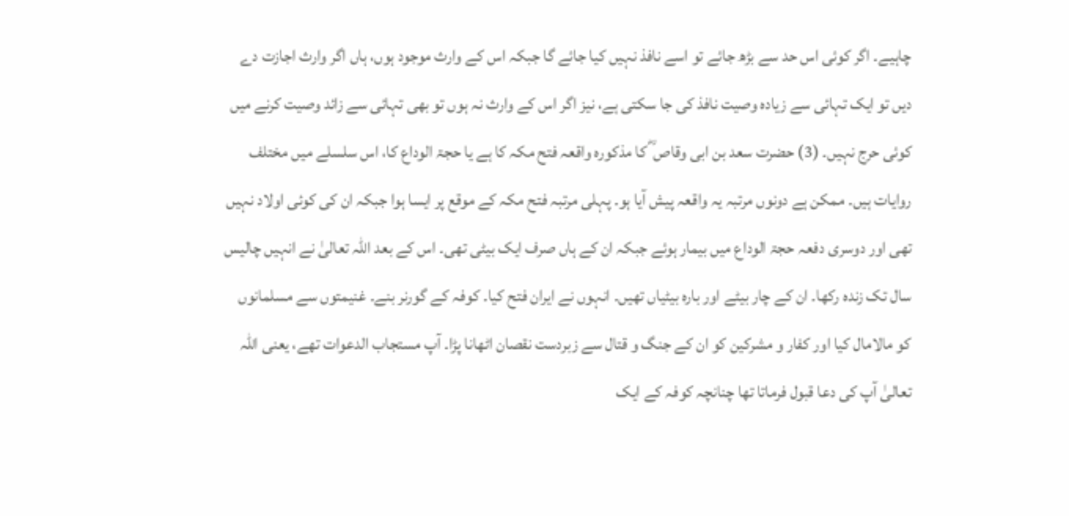چاہیے۔ اگر کوئی اس حد سے بڑھ جائے تو اسے نافذ نہیں کیا جائے گا جبکہ اس کے وارث موجود ہوں، ہاں اگر وارث اجازت دے دیں تو ایک تہائی سے زیادہ وصیت نافذ کی جا سکتی ہے، نیز اگر اس کے وارث نہ ہوں تو بھی تہائی سے زائد وصیت کرنے میں کوئی حرج نہیں۔ (3) حضرت سعد بن ابی وقاص ؓ کا مذکورہ واقعہ فتح مکہ کا ہے یا حجۃ الوداع کا، اس سلسلے میں مختلف روایات ہیں۔ ممکن ہے دونوں مرتبہ یہ واقعہ پیش آیا ہو۔ پہلی مرتبہ فتح مکہ کے موقع پر ایسا ہوا جبکہ ان کی کوئی اولاد نہیں تھی اور دوسری دفعہ حجۃ الوداع میں بیمار ہوئے جبکہ ان کے ہاں صرف ایک بیٹی تھی۔ اس کے بعد اللہ تعالیٰ نے انہیں چالیس سال تک زندہ رکھا۔ ان کے چار بیٹے اور بارہ بیٹیاں تھیں۔ انہوں نے ایران فتح کیا۔ کوفہ کے گورنر بنے۔ غنیمتوں سے مسلمانوں کو مالامال کیا اور کفار و مشرکین کو ان کے جنگ و قتال سے زبردست نقصان اٹھانا پڑا۔ آپ مستجاب الدعوات تھے، یعنی اللہ تعالیٰ آپ کی دعا قبول فرماتا تھا چنانچہ کوفہ کے ایک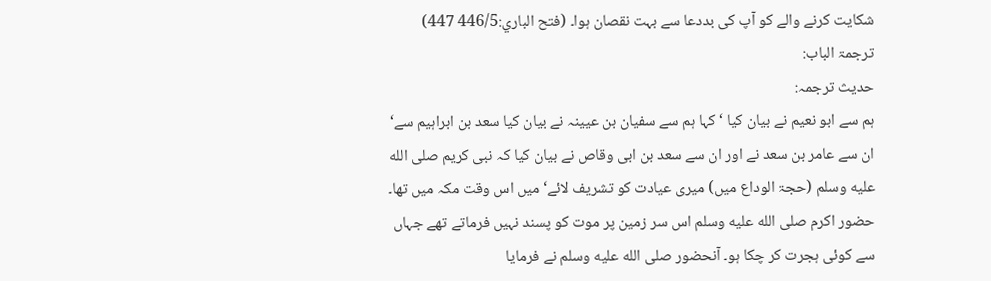شکایت کرنے والے کو آپ کی بددعا سے بہت نقصان ہوا۔ (فتح الباري:446/5 447)
ترجمۃ الباب:
حدیث ترجمہ:
ہم سے ابو نعیم نے بیان کیا ‘ کہا ہم سے سفیان بن عیینہ نے بیان کیا سعد بن ابراہیم سے‘ ان سے عامر بن سعد نے اور ان سے سعد بن ابی وقاص نے بیان کیا کہ نبی کریم صلى الله عليه وسلم (حجۃ الوداع میں) میری عیادت کو تشریف لائے‘ میں اس وقت مکہ میں تھا۔ حضور اکرم صلى الله عليه وسلم اس سر زمین پر موت کو پسند نہیں فرماتے تھے جہاں سے کوئی ہجرت کر چکا ہو۔ آنحضور صلى الله عليه وسلم نے فرمایا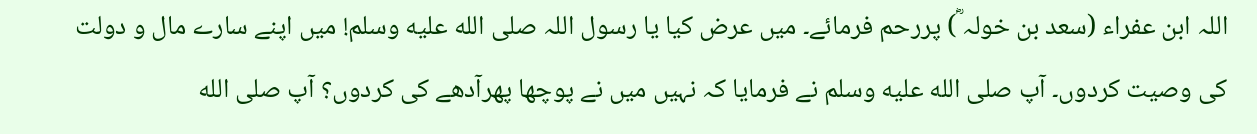اللہ ابن عفراء (سعد بن خولہ ؓ) پررحم فرمائے۔ میں عرض کیا یا رسول اللہ صلى الله عليه وسلم! میں اپنے سارے مال و دولت کی وصیت کردوں۔ آپ صلى الله عليه وسلم نے فرمایا کہ نہیں میں نے پوچھا پھرآدھے کی کردوں؟ آپ صلى الله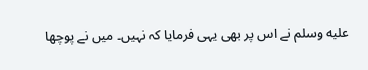عليه وسلم نے اس پر بھی یہی فرمایا کہ نہیں۔ میں نے پوچھا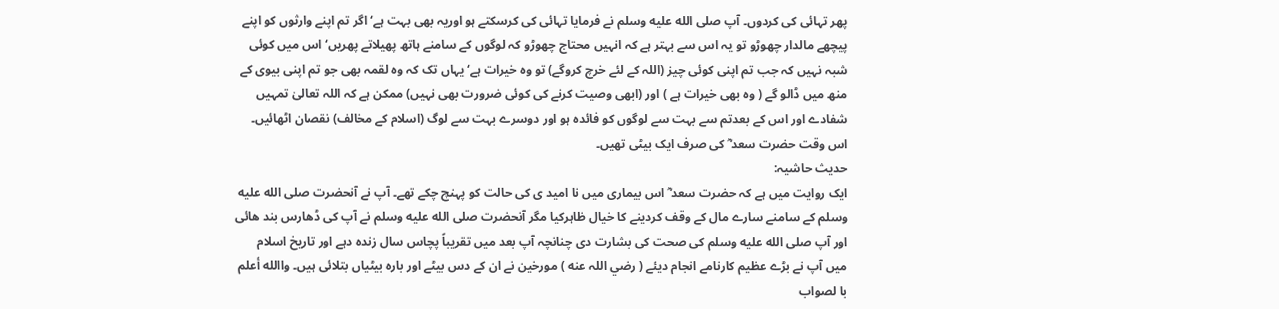پھر تہائی کی کردوں۔ آپ صلى الله عليه وسلم نے فرمایا تہائی کی کرسکتے ہو اوریہ بھی بہت ہے‘ اگر تم اپنے وارثوں کو اپنے پیچھے مالدار چھوڑو تو یہ اس سے بہتر ہے کہ انہیں محتاج چھوڑو کہ لوگوں کے سامنے ہاتھ پھیلاتے پھریں‘ اس میں کوئی شبہ نہیں کہ جب تم اپنی کوئی چیز (اللہ کے لئے خرچ کروگے) تو وہ خیرات ہے‘ یہاں تک کہ وہ لقمہ بھی جو تم اپنی بیوی کے منھ میں ڈالو گے ( وہ بھی خیرات ہے ) اور (ابھی وصیت کرنے کی کوئی ضرورت بھی نہیں) ممکن ہے کہ اللہ تعالیٰ تمہیں شفادے اور اس کے بعدتم سے بہت سے لوگوں کو فائدہ ہو اور دوسرے بہت سے لوگ (اسلام کے مخالف) نقصان اٹھائیں۔ اس وقت حضرت سعد ؓ کی صرف ایک بیٹی تھیں۔
حدیث حاشیہ:
ایک روایت میں ہے کہ حضرت سعد ؓ اس بیماری میں نا امید ی کی حالت کو پہنچ چکے تھے۔ آپ نے آنحضرت صلى الله عليه وسلم کے سامنے سارے مال کے وقف کردینے کا خیال ظاہرکیا مگر آنحضرت صلى الله عليه وسلم نے آپ کی ڈھارس بند ھائی اور آپ صلى الله عليه وسلم کی صحت کی بشارت دی چنانچہ آپ بعد میں تقریباً پچاس سال زندہ دہے اور تاریخ اسلام میں آپ نے بڑے عظیم کارنامے انجام دیئے ( رضي اللہ عنه ) مورخین نے ان کے دس بیٹے اور بارہ بیٹیاں بتلائی ہیں۔ واالله أعلم با لصواب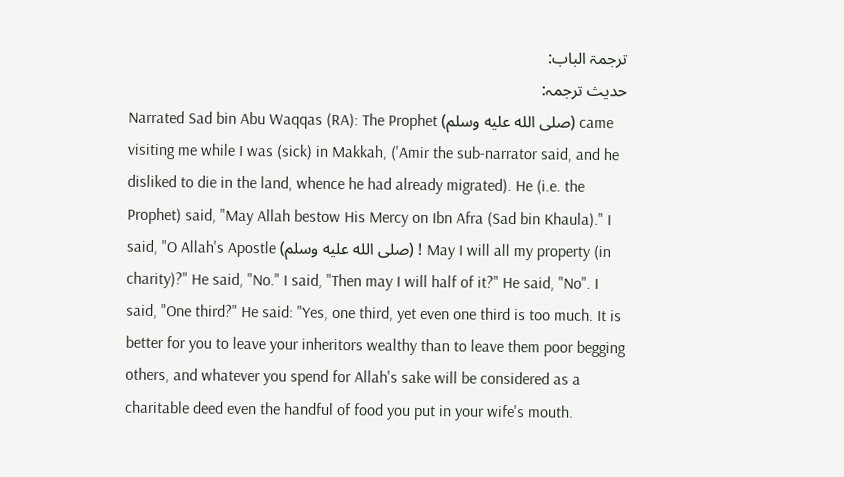ترجمۃ الباب:
حدیث ترجمہ:
Narrated Sad bin Abu Waqqas (RA): The Prophet (صلى الله عليه وسلم) came visiting me while I was (sick) in Makkah, ('Amir the sub-narrator said, and he disliked to die in the land, whence he had already migrated). He (i.e. the Prophet) said, "May Allah bestow His Mercy on Ibn Afra (Sad bin Khaula)." I said, "O Allah's Apostle (صلى الله عليه وسلم) ! May I will all my property (in charity)?" He said, "No." I said, "Then may I will half of it?" He said, "No". I said, "One third?" He said: "Yes, one third, yet even one third is too much. It is better for you to leave your inheritors wealthy than to leave them poor begging others, and whatever you spend for Allah's sake will be considered as a charitable deed even the handful of food you put in your wife's mouth.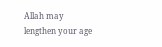Allah may lengthen your age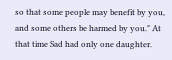so that some people may benefit by you, and some others be harmed by you." At that time Sad had only one daughter.